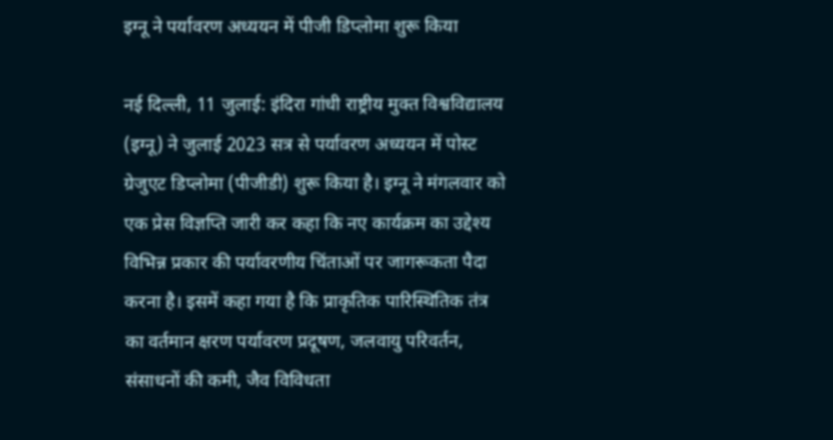इग्नू ने पर्यावरण अध्ययन में पीजी डिप्लोमा शुरू किया

नई दिल्ली, 11 जुलाई: इंदिरा गांधी राष्ट्रीय मुक्त विश्वविद्यालय (इग्नू) ने जुलाई 2023 सत्र से पर्यावरण अध्ययन में पोस्ट ग्रेजुएट डिप्लोमा (पीजीडी) शुरू किया है। इग्नू ने मंगलवार को एक प्रेस विज्ञप्ति जारी कर कहा कि नए कार्यक्रम का उद्देश्य विभिन्न प्रकार की पर्यावरणीय चिंताओं पर जागरूकता पैदा करना है। इसमें कहा गया है कि प्राकृतिक पारिस्थितिक तंत्र का वर्तमान क्षरण पर्यावरण प्रदूषण, जलवायु परिवर्तन, संसाधनों की कमी, जैव विविधता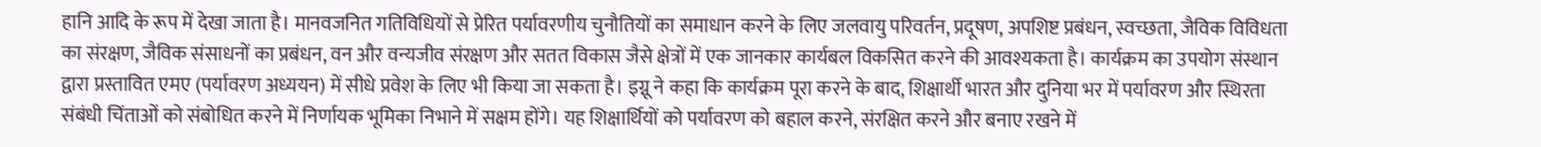हानि आदि के रूप में देखा जाता है। मानवजनित गतिविधियों से प्रेरित पर्यावरणीय चुनौतियों का समाधान करने के लिए जलवायु परिवर्तन, प्रदूषण, अपशिष्ट प्रबंधन, स्वच्छता, जैविक विविधता का संरक्षण, जैविक संसाधनों का प्रबंधन, वन और वन्यजीव संरक्षण और सतत विकास जैसे क्षेत्रों में एक जानकार कार्यबल विकसित करने की आवश्यकता है। कार्यक्रम का उपयोग संस्थान द्वारा प्रस्तावित एमए (पर्यावरण अध्ययन) में सीधे प्रवेश के लिए भी किया जा सकता है। इग्नू ने कहा कि कार्यक्रम पूरा करने के बाद, शिक्षार्थी भारत और दुनिया भर में पर्यावरण और स्थिरता संबंधी चिंताओं को संबोधित करने में निर्णायक भूमिका निभाने में सक्षम होंगे। यह शिक्षार्थियों को पर्यावरण को बहाल करने, संरक्षित करने और बनाए रखने में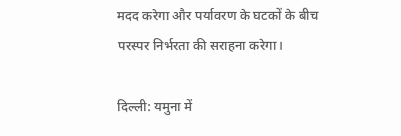मदद करेगा और पर्यावरण के घटकों के बीच परस्पर निर्भरता की सराहना करेगा।

दिल्ली: यमुना में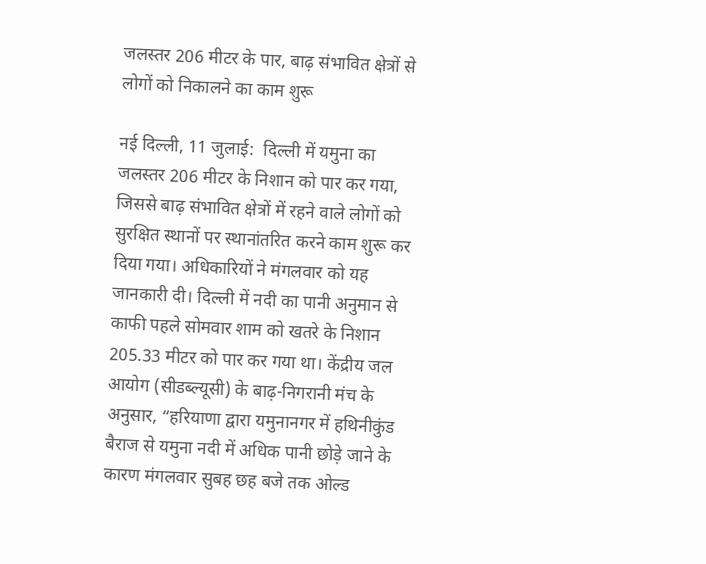जलस्तर 206 मीटर के पार, बाढ़ संभावित क्षेत्रों से लोगों को निकालने का काम शुरू

नई दिल्ली, 11 जुलाई:  दिल्ली में यमुना का जलस्तर 206 मीटर के निशान को पार कर गया, जिससे बाढ़ संभावित क्षेत्रों में रहने वाले लोगों को सुरक्षित स्थानों पर स्थानांतरित करने काम शुरू कर दिया गया। अधिकारियों ने मंगलवार को यह जानकारी दी। दिल्ली में नदी का पानी अनुमान से काफी पहले सोमवार शाम को खतरे के निशान 205.33 मीटर को पार कर गया था। केंद्रीय जल आयोग (सीडब्ल्यूसी) के बाढ़-निगरानी मंच के अनुसार, “हरियाणा द्वारा यमुनानगर में हथिनीकुंड बैराज से यमुना नदी में अधिक पानी छोड़े जाने के कारण मंगलवार सुबह छह बजे तक ओल्ड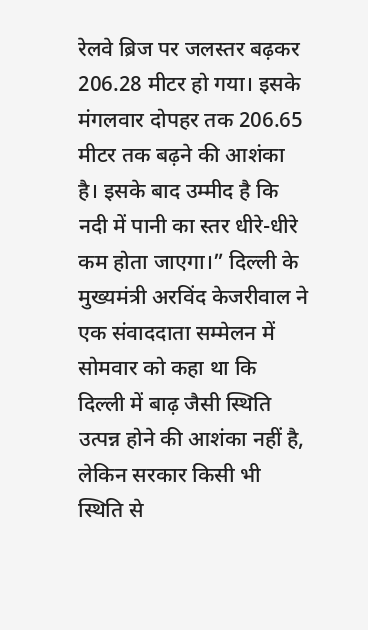रेलवे ब्रिज पर जलस्तर बढ़कर 206.28 मीटर हो गया। इसके मंगलवार दोपहर तक 206.65 मीटर तक बढ़ने की आशंका है। इसके बाद उम्मीद है कि नदी में पानी का स्तर धीरे-धीरे कम होता जाएगा।” दिल्ली के मुख्यमंत्री अरविंद केजरीवाल ने एक संवाददाता सम्मेलन में सोमवार को कहा था कि दिल्ली में बाढ़ जैसी स्थिति उत्पन्न होने की आशंका नहीं है, लेकिन सरकार किसी भी स्थिति से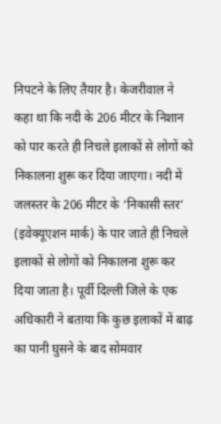निपटने के लिए तैयार है। केजरीवाल ने कहा था कि नदी के 206 मीटर के निशान को पार करते ही निचले इलाकों से लोगों को निकालना शुरू कर दिया जाएगा। नदी में जलस्तर के 206 मीटर के ‘निकासी स्तर’ (इवेक्यूएशन मार्क) के पार जाते ही निचले इलाकों से लोगों को निकालना शुरू कर दिया जाता है। पूर्वी दिल्ली जिले के एक अधिकारी ने बताया कि कुछ इलाकों में बाढ़ का पानी घुसने के बाद सोमवार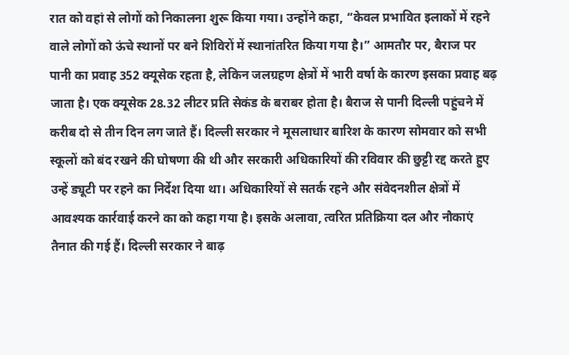रात को वहां से लोगों को निकालना शुरू किया गया। उन्होंने कहा, “केवल प्रभावित इलाकों में रहने वाले लोगों को ऊंचे स्थानों पर बने शिविरों में स्थानांतरित किया गया है।” आमतौर पर, बैराज पर पानी का प्रवाह 352 क्यूसेक रहता है, लेकिन जलग्रहण क्षेत्रों में भारी वर्षा के कारण इसका प्रवाह बढ़ जाता है। एक क्यूसेक 28.32 लीटर प्रति सेकंड के बराबर होता है। बैराज से पानी दिल्ली पहुंचने में करीब दो से तीन दिन लग जाते हैं। दिल्ली सरकार ने मूसलाधार बारिश के कारण सोमवार को सभी स्कूलों को बंद रखने की घोषणा की थी और सरकारी अधिकारियों की रविवार की छुट्टी रद्द करते हुए उन्हें ड्यूटी पर रहने का निर्देश दिया था। अधिकारियों से सतर्क रहने और संवेदनशील क्षेत्रों में आवश्यक कार्रवाई करने का को कहा गया है। इसके अलावा, त्वरित प्रतिक्रिया दल और नौकाएं तैनात की गई हैं। दिल्ली सरकार ने बाढ़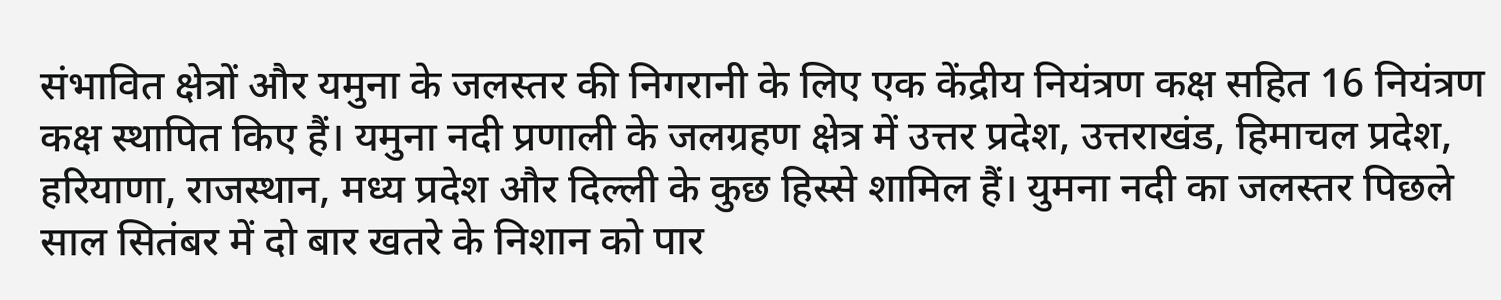संभावित क्षेत्रों और यमुना के जलस्तर की निगरानी के लिए एक केंद्रीय नियंत्रण कक्ष सहित 16 नियंत्रण कक्ष स्थापित किए हैं। यमुना नदी प्रणाली के जलग्रहण क्षेत्र में उत्तर प्रदेश, उत्तराखंड, हिमाचल प्रदेश, हरियाणा, राजस्थान, मध्य प्रदेश और दिल्ली के कुछ हिस्से शामिल हैं। युमना नदी का जलस्तर पिछले साल सितंबर में दो बार खतरे के निशान को पार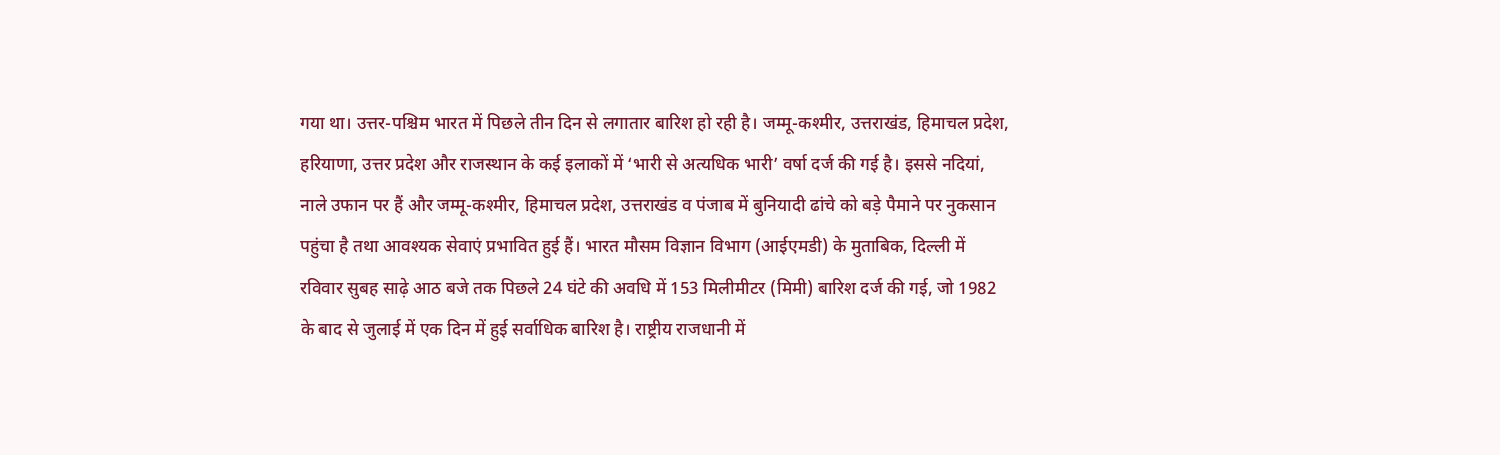गया था। उत्तर-पश्चिम भारत में पिछले तीन दिन से लगातार बारिश हो रही है। जम्मू-कश्मीर, उत्तराखंड, हिमाचल प्रदेश, हरियाणा, उत्तर प्रदेश और राजस्थान के कई इलाकों में ‘भारी से अत्यधिक भारी’ वर्षा दर्ज की गई है। इससे नदियां, नाले उफान पर हैं और जम्मू-कश्मीर, हिमाचल प्रदेश, उत्तराखंड व पंजाब में बुनियादी ढांचे को बड़े पैमाने पर नुकसान पहुंचा है तथा आवश्यक सेवाएं प्रभावित हुई हैं। भारत मौसम विज्ञान विभाग (आईएमडी) के मुताबिक, दिल्ली में रविवार सुबह साढ़े आठ बजे तक पिछले 24 घंटे की अवधि में 153 मिलीमीटर (मिमी) बारिश दर्ज की गई, जो 1982 के बाद से जुलाई में एक दिन में हुई सर्वाधिक बारिश है। राष्ट्रीय राजधानी में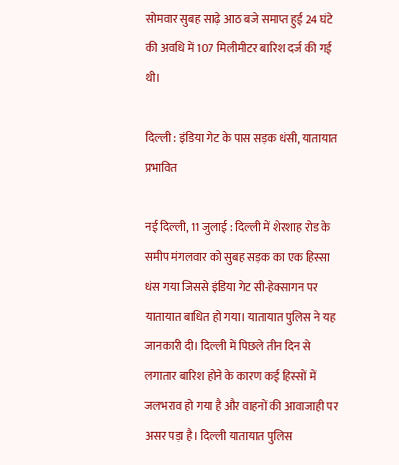सोमवार सुबह साढ़े आठ बजे समाप्त हुई 24 घंटे की अवधि में 107 मिलीमीटर बारिश दर्ज की गई थी।

दिल्ली : इंडिया गेट के पास सड़क धंसी, यातायात प्रभावित

नई दिल्ली, 11 जुलाई : दिल्ली में शेरशाह रोड के समीप मंगलवार को सुबह सड़क का एक हिस्सा धंस गया जिससे इंडिया गेट सी-हेक्सागन पर यातायात बाधित हो गया। यातायात पुलिस ने यह जानकारी दी। दिल्ली में पिछले तीन दिन से लगातार बारिश होने के कारण कई हिस्सों में जलभराव हो गया है और वाहनों की आवाजाही पर असर पड़ा है। दिल्ली यातायात पुलिस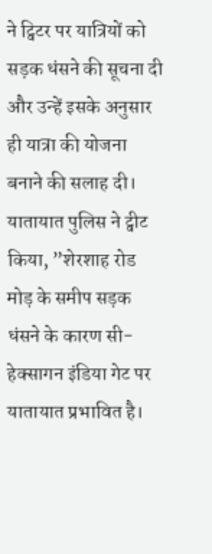ने ट्विटर पर यात्रियों को सड़क धंसने की सूचना दी और उन्हें इसके अनुसार ही यात्रा की योजना बनाने की सलाह दी। यातायात पुलिस ने ट्वीट किया, ”शेरशाह रोड मोड़ के समीप सड़क धंसने के कारण सी-हेक्सागन इंडिया गेट पर यातायात प्रभावित है।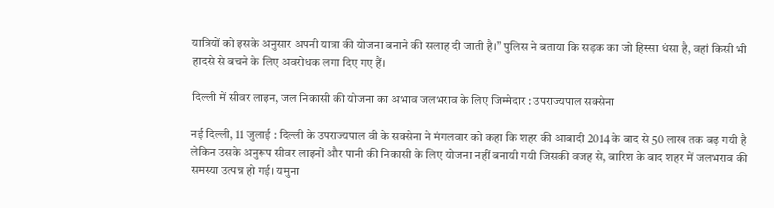यात्रियों को इसके अनुसार अपनी यात्रा की योजना बनाने की सलाह दी जाती है।” पुलिस ने बताया कि सड़क का जो हिस्सा धंसा है, वहां किसी भी हादसे से बचने के लिए अवरोधक लगा दिए गए हैं।

दिल्ली में सीवर लाइन, जल निकासी की योजना का अभाव जलभराव के लिए जिम्मेदार : उपराज्यपाल सक्सेना

नई दिल्ली, 11 जुलाई : दिल्ली के उपराज्यपाल वी के सक्सेना ने मंगलवार को कहा कि शहर की आबादी 2014 के बाद से 50 लाख तक बढ़ गयी है लेकिन उसके अनुरूप सीवर लाइनों और पानी की निकासी के लिए योजना नहीं बनायी गयी जिसकी वजह से, बारिश के बाद शहर में जलभराव की समस्या उत्पन्न हो गई। यमुना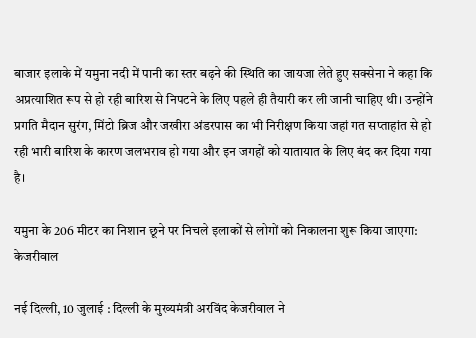बाजार इलाके में यमुना नदी में पानी का स्तर बढ़ने की स्थिति का जायजा लेते हुए सक्सेना ने कहा कि अप्रत्याशित रूप से हो रही बारिश से निपटने के लिए पहले ही तैयारी कर ली जानी चाहिए थी। उन्होंने प्रगति मैदान सुरंग, मिंटो ब्रिज और जखीरा अंडरपास का भी निरीक्षण किया जहां गत सप्ताहांत से हो रही भारी बारिश के कारण जलभराव हो गया और इन जगहों को यातायात के लिए बंद कर दिया गया है।

यमुना के 206 मीटर का निशान छूने पर निचले इलाकों से लोगों को निकालना शुरू किया जाएगा: केजरीवाल

नई दिल्ली, 10 जुलाई : दिल्ली के मुख्यमंत्री अरविंद केजरीवाल ने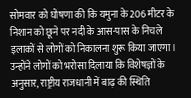सोमवार को घोषणा की कि यमुना के 206 मीटर के निशान को छूने पर नदी के आस-पास के निचले इलाकों से लोगों को निकालना शुरू किया जाएगा। उन्होंने लोगों को भरोसा दिलाया कि विशेषज्ञों के अनुसार, राष्ट्रीय राजधानी में बाढ़ की स्थिति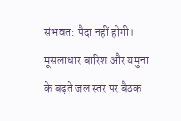संभवत: पैदा नहीं होगी। मूसलाधार बारिश और यमुना के बढ़ते जल स्तर पर बैठक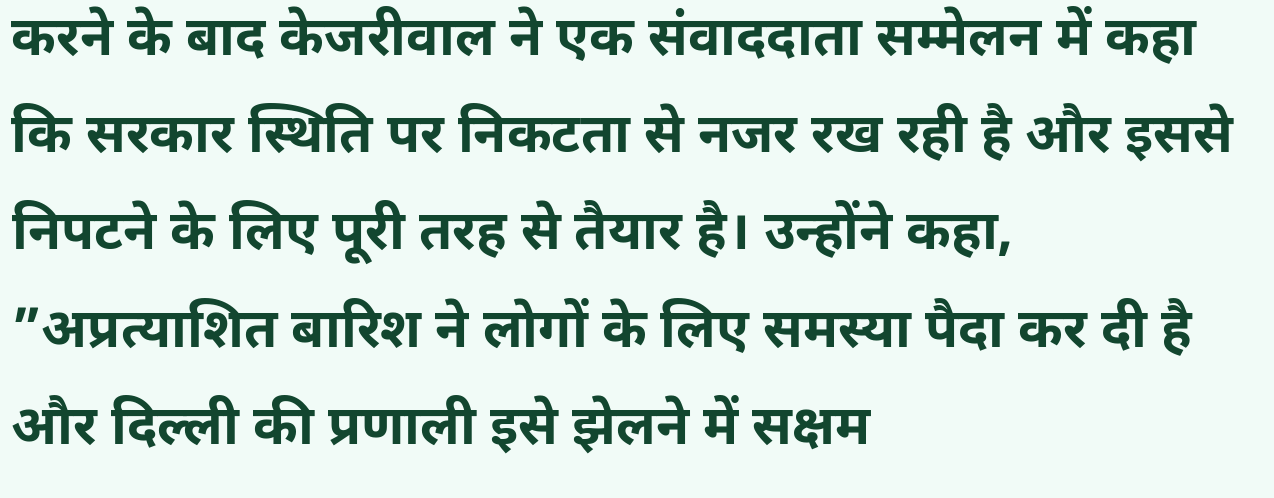करने के बाद केजरीवाल ने एक संवाददाता सम्मेलन में कहा कि सरकार स्थिति पर निकटता से नजर रख रही है और इससे निपटने के लिए पूरी तरह से तैयार है। उन्होंने कहा, ”अप्रत्याशित बारिश ने लोगों के लिए समस्या पैदा कर दी है और दिल्ली की प्रणाली इसे झेलने में सक्षम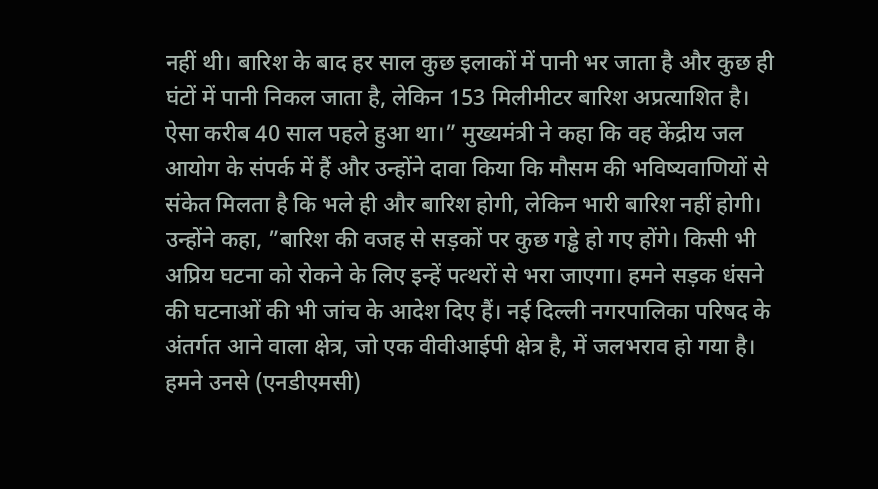नहीं थी। बारिश के बाद हर साल कुछ इलाकों में पानी भर जाता है और कुछ ही घंटों में पानी निकल जाता है, लेकिन 153 मिलीमीटर बारिश अप्रत्याशित है। ऐसा करीब 40 साल पहले हुआ था।” मुख्यमंत्री ने कहा कि वह केंद्रीय जल आयोग के संपर्क में हैं और उन्होंने दावा किया कि मौसम की भविष्यवाणियों से संकेत मिलता है कि भले ही और बारिश होगी, लेकिन भारी बारिश नहीं होगी। उन्होंने कहा, ”बारिश की वजह से सड़कों पर कुछ गड्ढे हो गए होंगे। किसी भी अप्रिय घटना को रोकने के लिए इन्हें पत्थरों से भरा जाएगा। हमने सड़क धंसने की घटनाओं की भी जांच के आदेश दिए हैं। नई दिल्ली नगरपालिका परिषद के अंतर्गत आने वाला क्षेत्र, जो एक वीवीआईपी क्षेत्र है, में जलभराव हो गया है। हमने उनसे (एनडीएमसी)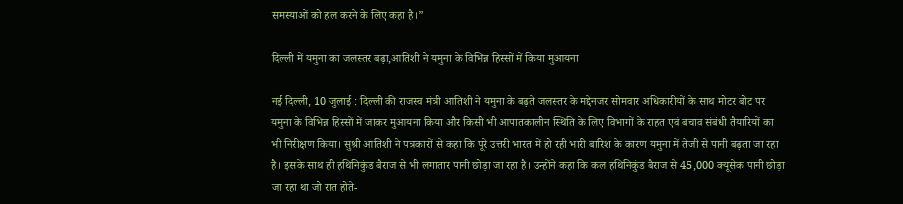समस्याओं को हल करने के लिए कहा है।”

दिल्ली में यमुना का जलस्तर बढ़ा,आतिशी ने यमुना के विभिन्न हिस्सों में किया मुआयना

नई दिल्ली, 10 जुलाई : दिल्ली की राजस्व मंत्री आतिशी ने यमुना के बढ़ते जलस्तर के मद्देनजर सोमवार अधिकारीयों के साथ मोटर बोट पर यमुना के विभिन्न हिस्सों में जाकर मुआयना किया और किसी भी आपातकालीन स्थिति के लिए विभागों के राहत एवं बचाव संबंधी तैयारियों का भी निरीक्षण किया। सुश्री आतिशी ने पत्रकारों से कहा कि पूरे उत्तरी भारत में हो रही भारी बारिश के कारण यमुना में तेजी से पानी बढ़ता जा रहा है। इसके साथ ही हथिनिकुंड बैराज से भी लगातार पानी छोड़ा जा रहा है। उन्होंने कहा कि कल हथिनिकुंड बैराज से 45,000 क्यूसेक पानी छोड़ा जा रहा था जो रात होते-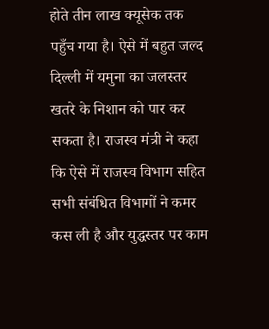होते तीन लाख क्यूसेक तक पहुँच गया है। ऐसे में बहुत जल्द दिल्ली में यमुना का जलस्तर खतरे के निशान को पार कर सकता है। राजस्व मंत्री ने कहा कि ऐसे में राजस्व विभाग सहित सभी संबंधित विभागों ने कमर कस ली है और युद्धस्तर पर काम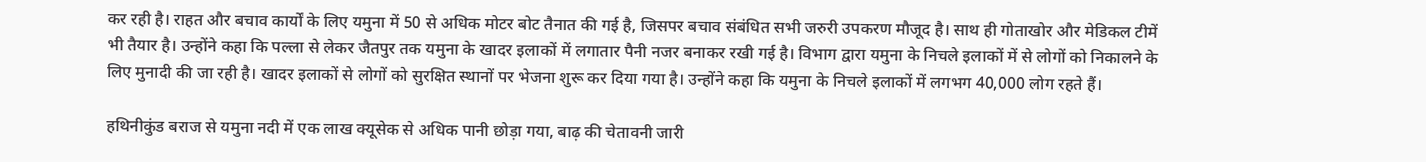कर रही है। राहत और बचाव कार्यों के लिए यमुना में 50 से अधिक मोटर बोट तैनात की गई है, जिसपर बचाव संबंधित सभी जरुरी उपकरण मौजूद है। साथ ही गोताखोर और मेडिकल टीमें भी तैयार है। उन्होंने कहा कि पल्ला से लेकर जैतपुर तक यमुना के खादर इलाकों में लगातार पैनी नजर बनाकर रखी गई है। विभाग द्वारा यमुना के निचले इलाकों में से लोगों को निकालने के लिए मुनादी की जा रही है। खादर इलाकों से लोगों को सुरक्षित स्थानों पर भेजना शुरू कर दिया गया है। उन्होंने कहा कि यमुना के निचले इलाकों में लगभग 40,000 लोग रहते हैं।

हथिनीकुंड बराज से यमुना नदी में एक लाख क्यूसेक से अधिक पानी छोड़ा गया, बाढ़ की चेतावनी जारी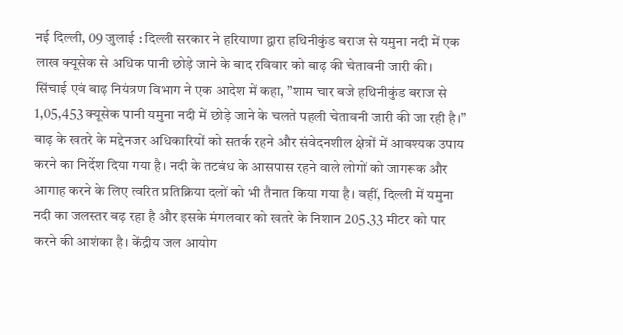नई दिल्ली, 09 जुलाई : दिल्ली सरकार ने हरियाणा द्वारा हथिनीकुंड बराज से यमुना नदी में एक लाख क्यूसेक से अधिक पानी छोड़े जाने के बाद रविवार को बाढ़ की चेतावनी जारी की। सिंचाई एवं बाढ़ नियंत्रण विभाग ने एक आदेश में कहा, ”शाम चार बजे हथिनीकुंड बराज से 1,05,453 क्यूसेक पानी यमुना नदी में छोड़े जाने के चलते पहली चेतावनी जारी की जा रही है।” बाढ़ के खतरे के मद्देनजर अधिकारियों को सतर्क रहने और संवेदनशील क्षेत्रों में आवश्यक उपाय करने का निर्देश दिया गया है। नदी के तटबंध के आसपास रहने वाले लोगों को जागरूक और आगाह करने के लिए त्वरित प्रतिक्रिया दलों को भी तैनात किया गया है। वहीं, दिल्ली में यमुना नदी का जलस्तर बढ़ रहा है और इसके मंगलवार को खतरे के निशान 205.33 मीटर को पार करने की आशंका है। केंद्रीय जल आयोग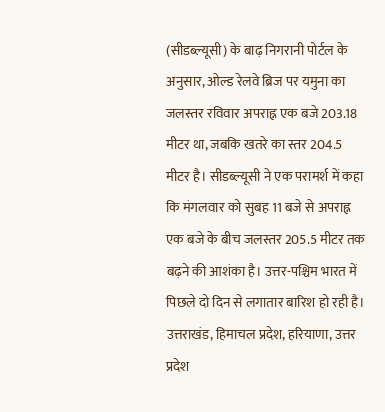(सीडब्ल्यूसी) के बाढ़ निगरानी पोर्टल के अनुसार, ओल्ड रेलवे ब्रिज पर यमुना का जलस्तर रविवार अपराह्न एक बजे 203.18 मीटर था, जबकि खतरे का स्तर 204.5 मीटर है। सीडब्ल्यूसी ने एक परामर्श में कहा कि मंगलवार को सुबह 11 बजे से अपराह्न एक बजे के बीच जलस्तर 205.5 मीटर तक बढ़ने की आशंका है। उत्तर-पश्चिम भारत में पिछले दो दिन से लगातार बारिश हो रही है। उत्तराखंड, हिमाचल प्रदेश, हरियाणा, उत्तर प्रदेश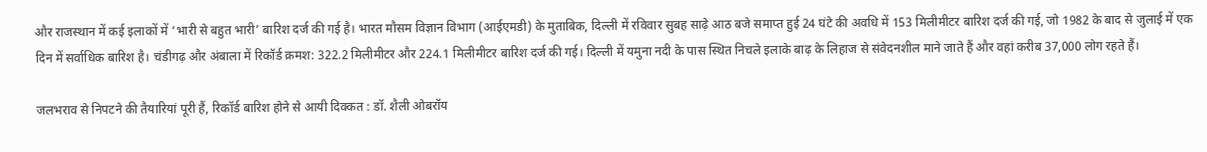और राजस्थान में कई इलाकों में ‘भारी से बहुत भारी’ बारिश दर्ज की गई है। भारत मौसम विज्ञान विभाग (आईएमडी) के मुताबिक, दिल्ली में रविवार सुबह साढ़े आठ बजे समाप्त हुई 24 घंटे की अवधि में 153 मिलीमीटर बारिश दर्ज की गई, जो 1982 के बाद से जुलाई में एक दिन में सर्वाधिक बारिश है। चंडीगढ़ और अंबाला में रिकॉर्ड क्रमश: 322.2 मिलीमीटर और 224.1 मिलीमीटर बारिश दर्ज की गई। दिल्ली में यमुना नदी के पास स्थित निचले इलाके बाढ़ के लिहाज से संवेदनशील माने जाते हैं और वहां करीब 37,000 लोग रहते हैं।

जलभराव से निपटने की तैयारियां पूरी हैं, रिकॉर्ड बारिश होने से आयी दिक्कत : डॉ. शैली ओबरॉय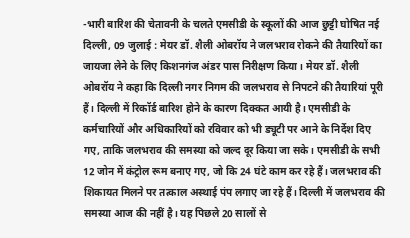-भारी बारिश की चेतावनी के चलते एमसीडी के स्कूलों की आज छुट्टी घोषित नई दिल्ली, 09 जुलाई : मेयर डॉ. शैली ओबरॉय ने जलभराव रोकने की तैयारियों का जायजा लेने के लिए किशनगंज अंडर पास निरीक्षण किया। मेयर डॉ. शैली ओबरॉय ने कहा कि दिल्ली नगर निगम की जलभराव से निपटने की तैयारियां पूरी हैं। दिल्ली में रिकॉर्ड बारिश होने के कारण दिक्कत आयी है। एमसीडी के कर्मचारियों और अधिकारियों को रविवार को भी ड्यूटी पर आने के निर्देश दिए गए, ताकि जलभराव की समस्या को जल्द दूर किया जा सके। एमसीडी के सभी 12 जोन में कंट्रोल रूम बनाए गए, जो कि 24 घंटे काम कर रहे हैं। जलभराव की शिकायत मिलने पर तत्काल अस्थाई पंप लगाए जा रहे हैं। दिल्ली में जलभराव की समस्या आज की नहीं है। यह पिछले 20 सालों से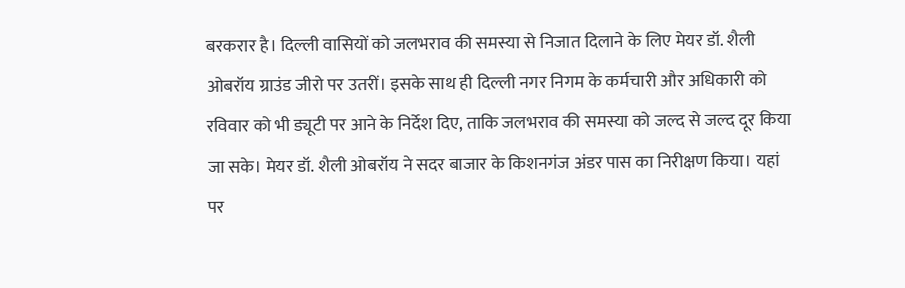बरकरार है। दिल्ली वासियों को जलभराव की समस्या से‌ निजात दिलाने के लिए मेयर डॉ. शैली ओबरॉय ग्राउंड जीरो पर उतरीं। इसके साथ ही दिल्ली नगर निगम के कर्मचारी और अधिकारी को रविवार को भी ड्यूटी पर आने के निर्देश दिए, ताकि जलभराव की समस्या को जल्द से जल्द दूर किया जा सके। मेयर डॉ. शैली ओबरॉय ने सदर बाजार के किशनगंज अंडर पास का निरीक्षण किया। यहां पर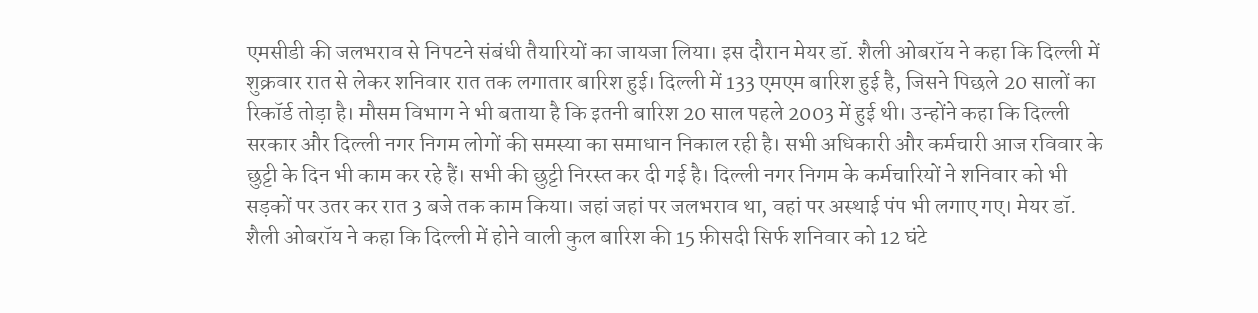एमसीडी की जलभराव से निपटने संबंधी तैयारियों का जायजा लिया। इस दौरान मेयर डॉ. शैली ओबरॉय ने कहा कि दिल्ली में शुक्रवार रात से लेकर शनिवार रात तक लगातार बारिश हुई। दिल्ली में 133 एमएम बारिश हुई है, जिसने पिछले 20 सालों का रिकॉर्ड तोड़ा है। मौसम विभाग ने भी बताया है कि इतनी बारिश 20 साल पहले 2003 में हुई थी। उन्होंने कहा कि दिल्ली सरकार और दिल्ली नगर निगम लोगों की समस्या का समाधान निकाल रही है। सभी अधिकारी और कर्मचारी आज रविवार के छुट्टी के दिन भी काम कर रहे हैं। सभी की छुट्टी निरस्त कर दी गई है। दिल्ली नगर निगम के कर्मचारियों ने शनिवार को भी सड़कों पर उतर कर रात 3 बजे तक काम किया। जहां जहां पर जलभराव था, वहां पर अस्थाई पंप भी लगाए गए। मेयर डॉ. शैली ओबरॉय ने कहा कि दिल्ली में होने वाली कुल बारिश की 15 फ़ीसदी सिर्फ शनिवार को 12 घंटे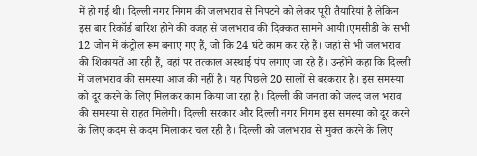में हो गई थी। दिल्ली नगर निगम की जलभराव से निपटने को लेकर पूरी तैयारियां है लेकिन इस बार रिकॉर्ड बारिश होने की वजह से जलभराव की दिक्कत सामने आयी।एमसीडी के सभी 12 जोन में कंट्रोल रूम बनाए गए हैं, जो कि 24 घंटे काम कर रहे हैं। जहां से भी जलभराव की शिकायतें आ रही हैं, वहां पर तत्काल अस्थाई पंप लगाए जा रहे हैं। उन्होंने कहा कि दिल्ली में जलभराव की समस्या आज की नहीं है। यह पिछले 20 सालों से बरकरार है। इस समस्या को दूर करने के लिए मिलकर काम किया जा रहा है। दिल्ली की जनता को जल्द जल भराव की समस्या से राहत मिलेगी। दिल्ली सरकार और दिल्ली नगर निगम इस समस्या को दूर करने के लिए कदम से कदम मिलाकर चल रही है। दिल्ली को जलभराव से मुक्त करने के लिए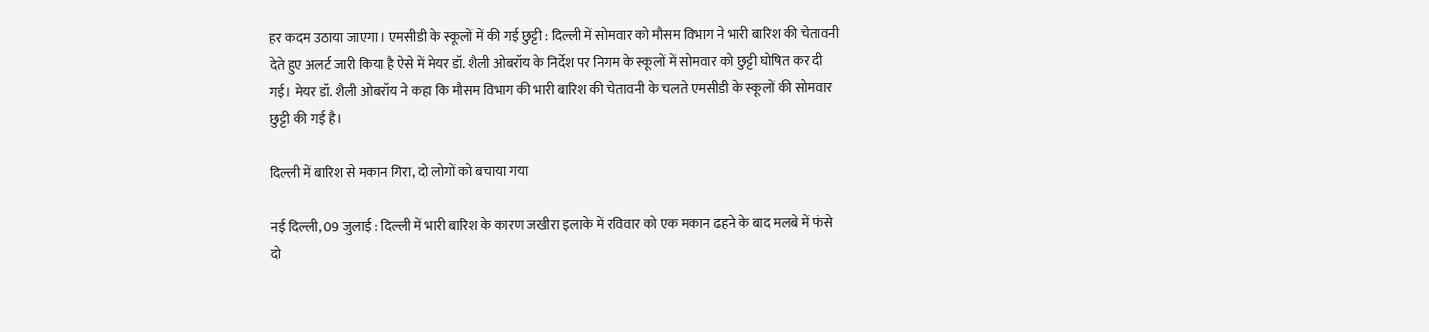हर कदम उठाया जाएगा। एमसीडी के स्कूलों में की गई छुट्टी : दिल्ली में सोमवार को मौसम विभाग ने भारी बारिश की चेतावनी देते हुए अलर्ट जारी किया है ऐसे में मेयर डॉ. शैली ओबरॉय के निर्देश पर निगम के स्कूलों में सोमवार को छुट्टी घोषित कर दी गई। मेयर डॉ. शैली ओबरॉय ने कहा कि मौसम विभाग की भारी बारिश की चेतावनी के चलते एमसीडी के स्कूलों की सोमवार छुट्टी की गई है।

दिल्ली में बारिश से मकान गिरा, दो लोगों को बचाया गया

नई दिल्ली, 09 जुलाई : दिल्ली में भारी बारिश के कारण जखीरा इलाके में रविवार को एक मकान ढहने के बाद मलबे में फंसे दो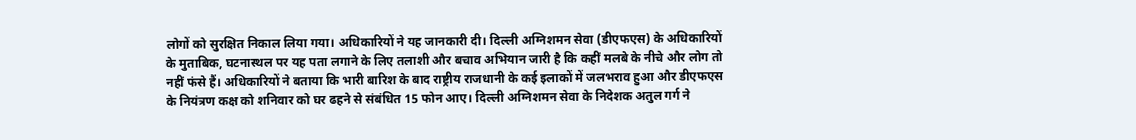लोगों को सुरक्षित निकाल लिया गया। अधिकारियों ने यह जानकारी दी। दिल्ली अग्निशमन सेवा (डीएफएस) के अधिकारियों के मुताबिक, घटनास्थल पर यह पता लगाने के लिए तलाशी और बचाव अभियान जारी है कि कहीं मलबे के नीचे और लोग तो नहीं फंसे हैं। अधिकारियों ने बताया कि भारी बारिश के बाद राष्ट्रीय राजधानी के कई इलाकों में जलभराव हुआ और डीएफएस के नियंत्रण कक्ष को शनिवार को घर ढहने से संबंधित 15 फोन आए। दिल्ली अग्निशमन सेवा के निदेशक अतुल गर्ग ने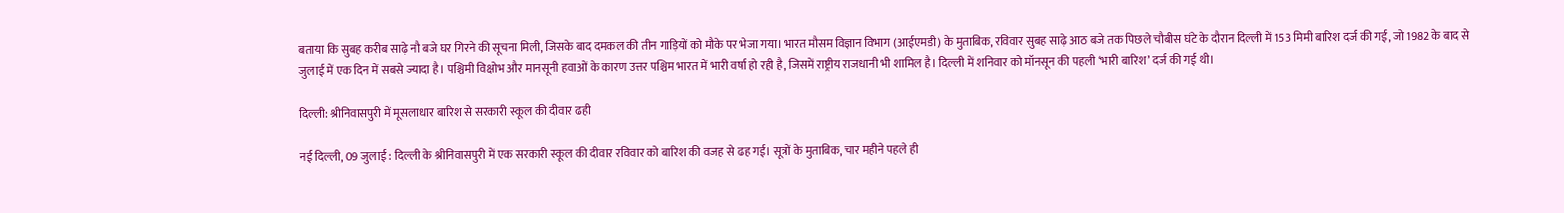बताया कि सुबह करीब साढ़े नौ बजे घर गिरने की सूचना मिली, जिसके बाद दमकल की तीन गाड़ियों को मौके पर भेजा गया। भारत मौसम विज्ञान विभाग (आईएमडी) के मुताबिक, रविवार सुबह साढ़े आठ बजे तक पिछले चौबीस घंटे के दौरान दिल्ली में 153 मिमी बारिश दर्ज की गई, जो 1982 के बाद से जुलाई में एक दिन में सबसे ज्यादा है। पश्चिमी विक्षोभ और मानसूनी हवाओं के कारण उत्तर पश्चिम भारत में भारी वर्षा हो रही है, जिसमें राष्ट्रीय राजधानी भी शामिल है। दिल्ली में शनिवार को मॉनसून की पहली ‘भारी बारिश’ दर्ज की गई थी।

दिल्ली: श्रीनिवासपुरी में मूसलाधार बारिश से सरकारी स्कूल की दीवार ढही

नई दिल्ली, 09 जुलाई : दिल्ली के श्रीनिवासपुरी में एक सरकारी स्कूल की दीवार रविवार को बारिश की वजह से ढह गई। सूत्रों के मुताबिक, चार महीने पहले ही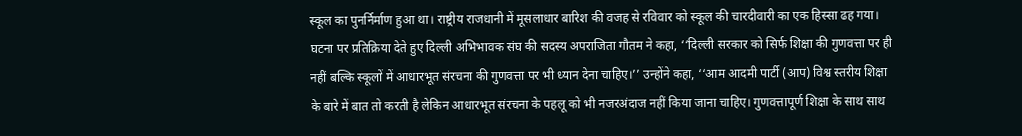स्कूल का पुनर्निर्माण हुआ था। राष्ट्रीय राजधानी में मूसलाधार बारिश की वजह से रविवार को स्कूल की चारदीवारी का एक हिस्सा ढह गया। घटना पर प्रतिक्रिया देते हुए दिल्ली अभिभावक संघ की सदस्य अपराजिता गौतम ने कहा, ‘‘दिल्ली सरकार को सिर्फ शिक्षा की गुणवत्ता पर ही नहीं बल्कि स्कूलों में आधारभूत संरचना की गुणवत्ता पर भी ध्यान देना चाहिए।’’ उन्होंने कहा, ‘‘आम आदमी पार्टी (आप) विश्व स्तरीय शिक्षा के बारे में बात तो करती है लेकिन आधारभूत संरचना के पहलू को भी नजरअंदाज नहीं किया जाना चाहिए। गुणवत्तापूर्ण शिक्षा के साथ साथ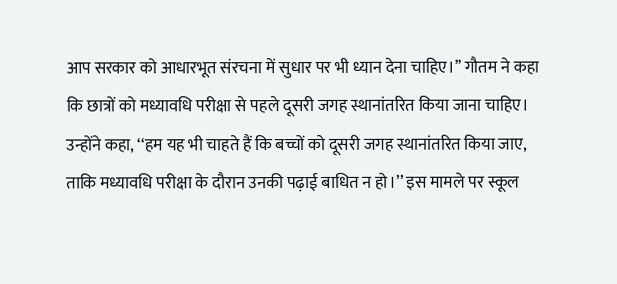आप सरकार को आधारभूत संरचना में सुधार पर भी ध्यान देना चाहिए।’’ गौतम ने कहा कि छात्रों को मध्यावधि परीक्षा से पहले दूसरी जगह स्थानांतरित किया जाना चाहिए। उन्होंने कहा, ‘‘हम यह भी चाहते हैं कि बच्चों को दूसरी जगह स्थानांतरित किया जाए, ताकि मध्यावधि परीक्षा के दौरान उनकी पढ़ाई बाधित न हो।’’ इस मामले पर स्कूल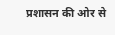प्रशासन की ओर से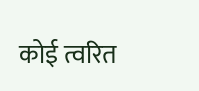कोई त्वरित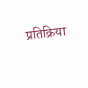प्रतिक्रिया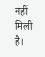नहीं मिली है।